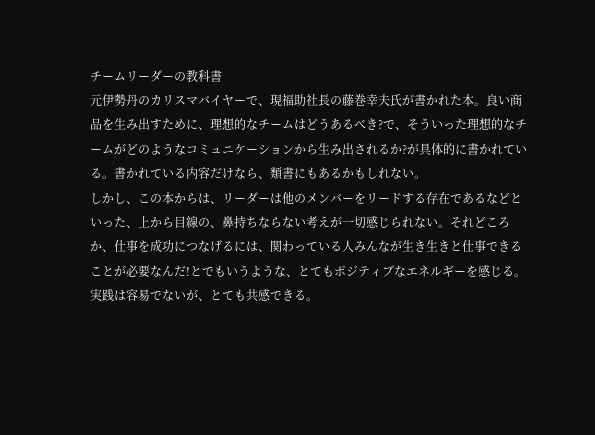チームリーダーの教科書
元伊勢丹のカリスマバイヤーで、現福助社長の藤巻幸夫氏が書かれた本。良い商品を生み出すために、理想的なチームはどうあるべき?で、そういった理想的なチームがどのようなコミュニケーションから生み出されるか?が具体的に書かれている。書かれている内容だけなら、類書にもあるかもしれない。
しかし、この本からは、リーダーは他のメンバーをリードする存在であるなどといった、上から目線の、鼻持ちならない考えが一切感じられない。それどころか、仕事を成功につなげるには、関わっている人みんなが生き生きと仕事できることが必要なんだ!とでもいうような、とてもポジティブなエネルギーを感じる。実践は容易でないが、とても共感できる。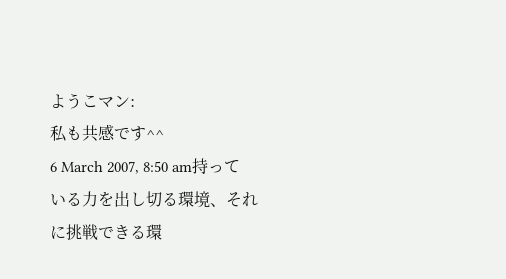ようこマン:
私も共感です^^
6 March 2007, 8:50 am持っている力を出し切る環境、それに挑戦できる環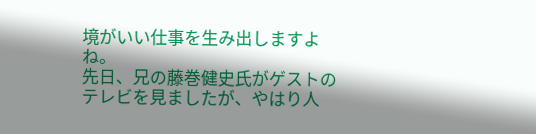境がいい仕事を生み出しますよね。
先日、兄の藤巻健史氏がゲストのテレビを見ましたが、やはり人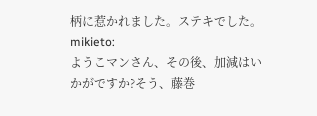柄に惹かれました。ステキでした。
mikieto:
ようこマンさん、その後、加減はいかがですか?そう、藤巻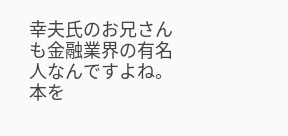幸夫氏のお兄さんも金融業界の有名人なんですよね。本を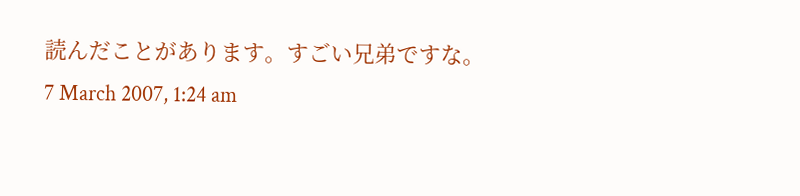読んだことがあります。すごい兄弟ですな。
7 March 2007, 1:24 am